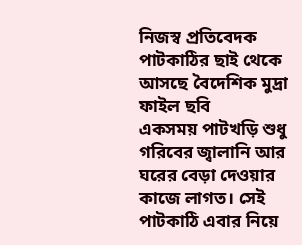নিজস্ব প্রতিবেদক
পাটকাঠির ছাই থেকে আসছে বৈদেশিক মুদ্রা
ফাইল ছবি
একসময় পাটখড়ি শুধু গরিবের জ্বালানি আর ঘরের বেড়া দেওয়ার কাজে লাগত। সেই পাটকাঠি এবার নিয়ে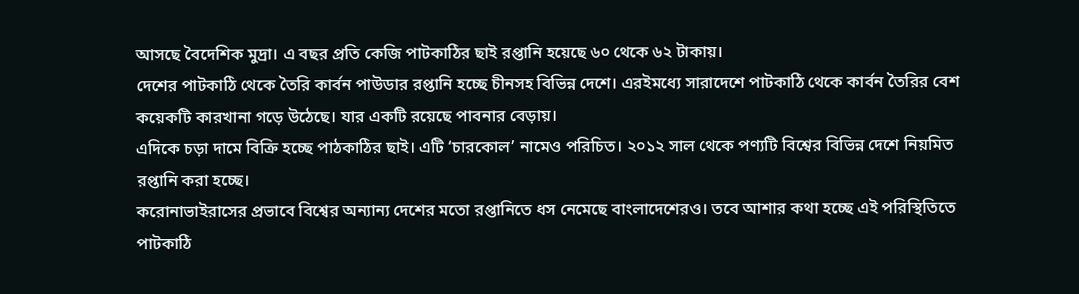আসছে বৈদেশিক মুদ্রা। এ বছর প্রতি কেজি পাটকাঠির ছাই রপ্তানি হয়েছে ৬০ থেকে ৬২ টাকায়।
দেশের পাটকাঠি থেকে তৈরি কার্বন পাউডার রপ্তানি হচ্ছে চীনসহ বিভিন্ন দেশে। এরইমধ্যে সারাদেশে পাটকাঠি থেকে কার্বন তৈরির বেশ কয়েকটি কারখানা গড়ে উঠেছে। যার একটি রয়েছে পাবনার বেড়ায়।
এদিকে চড়া দামে বিক্রি হচ্ছে পাঠকাঠির ছাই। এটি ‘চারকোল’ নামেও পরিচিত। ২০১২ সাল থেকে পণ্যটি বিশ্বের বিভিন্ন দেশে নিয়মিত রপ্তানি করা হচ্ছে।
করোনাভাইরাসের প্রভাবে বিশ্বের অন্যান্য দেশের মতো রপ্তানিতে ধস নেমেছে বাংলাদেশেরও। তবে আশার কথা হচ্ছে এই পরিস্থিতিতে পাটকাঠি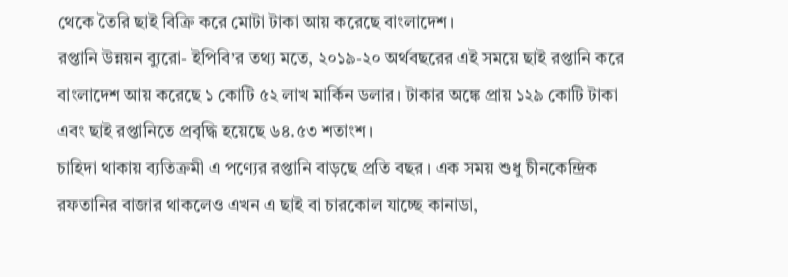থেকে তৈরি ছাই বিক্রি করে মোটা টাকা আয় করেছে বাংলাদেশ।
রপ্তানি উন্নয়ন ব্যুরো- ইপিবি’র তথ্য মতে, ২০১৯-২০ অর্থবছরের এই সময়ে ছাই রপ্তানি করে বাংলাদেশ আয় করেছে ১ কোটি ৫২ লাখ মার্কিন ডলার। টাকার অঙ্কে প্রায় ১২৯ কোটি টাকা এবং ছাই রপ্তানিতে প্রবৃদ্ধি হয়েছে ৬৪.৫৩ শতাংশ।
চাহিদা থাকায় ব্যতিক্রমী এ পণ্যের রপ্তানি বাড়ছে প্রতি বছর । এক সময় শুধু চীনকেন্দ্রিক রফতানির বাজার থাকলেও এখন এ ছাই বা চারকোল যাচ্ছে কানাডা,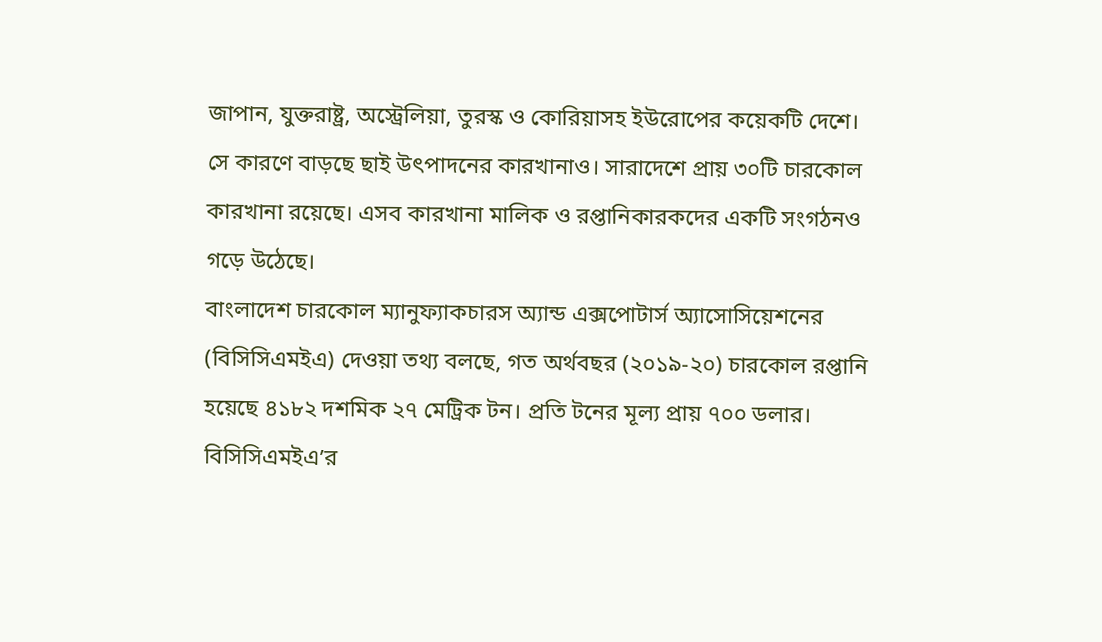জাপান, যুক্তরাষ্ট্র, অস্ট্রেলিয়া, তুরস্ক ও কোরিয়াসহ ইউরোপের কয়েকটি দেশে। সে কারণে বাড়ছে ছাই উৎপাদনের কারখানাও। সারাদেশে প্রায় ৩০টি চারকোল কারখানা রয়েছে। এসব কারখানা মালিক ও রপ্তানিকারকদের একটি সংগঠনও গড়ে উঠেছে।
বাংলাদেশ চারকোল ম্যানুফ্যাকচারস অ্যান্ড এক্সপোটার্স অ্যাসোসিয়েশনের (বিসিসিএমইএ) দেওয়া তথ্য বলছে, গত অর্থবছর (২০১৯-২০) চারকোল রপ্তানি হয়েছে ৪১৮২ দশমিক ২৭ মেট্রিক টন। প্রতি টনের মূল্য প্রায় ৭০০ ডলার।
বিসিসিএমইএ’র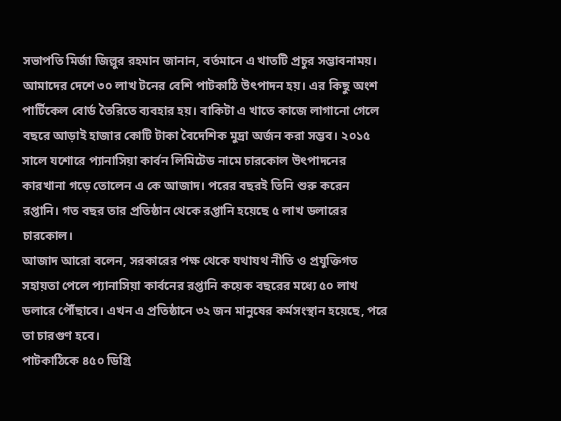সভাপতি মির্জা জিল্লুর রহমান জানান, বর্তমানে এ খাতটি প্রচুর সম্ভাবনাময়। আমাদের দেশে ৩০ লাখ টনের বেশি পাটকাঠি উৎপাদন হয়। এর কিছু অংশ পার্টিকেল বোর্ড তৈরিতে ব্যবহার হয়। বাকিটা এ খাতে কাজে লাগানো গেলে বছরে আড়াই হাজার কোটি টাকা বৈদেশিক মুদ্রা অর্জন করা সম্ভব। ২০১৫ সালে যশোরে প্যানাসিয়া কার্বন লিমিটেড নামে চারকোল উৎপাদনের কারখানা গড়ে তোলেন এ কে আজাদ। পরের বছরই তিনি শুরু করেন রপ্তানি। গত বছর তার প্রতিষ্ঠান থেকে রপ্তানি হয়েছে ৫ লাখ ডলারের চারকোল।
আজাদ আরো বলেন, সরকারের পক্ষ থেকে যথাযথ নীতি ও প্রযুক্তিগত সহায়তা পেলে প্যানাসিয়া কার্বনের রপ্তানি কয়েক বছরের মধ্যে ৫০ লাখ ডলারে পৌঁছাবে। এখন এ প্রতিষ্ঠানে ৩২ জন মানুষের কর্মসংস্থান হয়েছে, পরে তা চারগুণ হবে।
পাটকাঠিকে ৪৫০ ডিগ্রি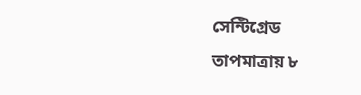সেন্টিগ্রেড তাপমাত্রায় ৮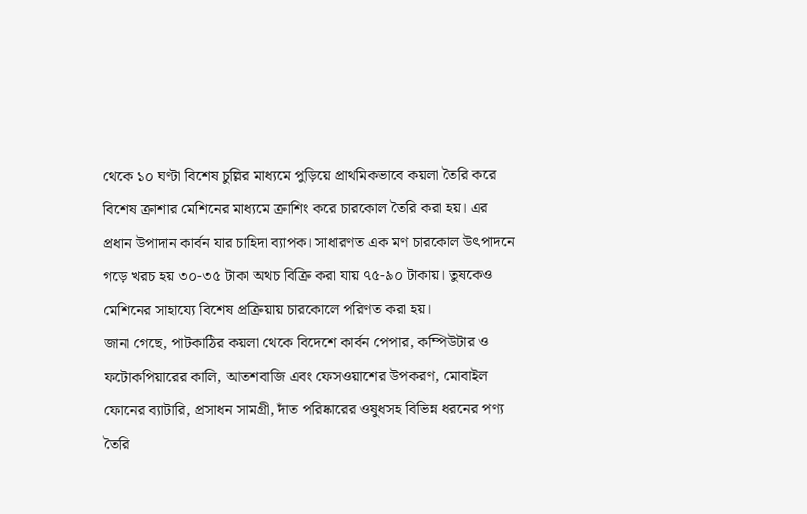থেকে ১০ ঘণ্টা বিশেষ চুল্লির মাধ্যমে পুড়িয়ে প্রাথমিকভাবে কয়লা তৈরি করে বিশেষ ক্রাশার মেশিনের মাধ্যমে ক্রাশিং করে চারকোল তৈরি করা হয়। এর প্রধান উপাদান কার্বন যার চাহিদা ব্যাপক। সাধারণত এক মণ চারকোল উৎপাদনে গড়ে খরচ হয় ৩০-৩৫ টাকা অথচ বিক্রি করা যায় ৭৫-৯০ টাকায়। তুষকেও মেশিনের সাহায্যে বিশেষ প্রক্রিয়ায় চারকোলে পরিণত করা হয়।
জানা গেছে, পাটকাঠির কয়লা থেকে বিদেশে কার্বন পেপার, কম্পিউটার ও ফটোকপিয়ারের কালি, আতশবাজি এবং ফেসওয়াশের উপকরণ, মোবাইল ফোনের ব্যাটারি, প্রসাধন সামগ্রী, দাঁত পরিষ্কারের ওষুধসহ বিভিন্ন ধরনের পণ্য তৈরি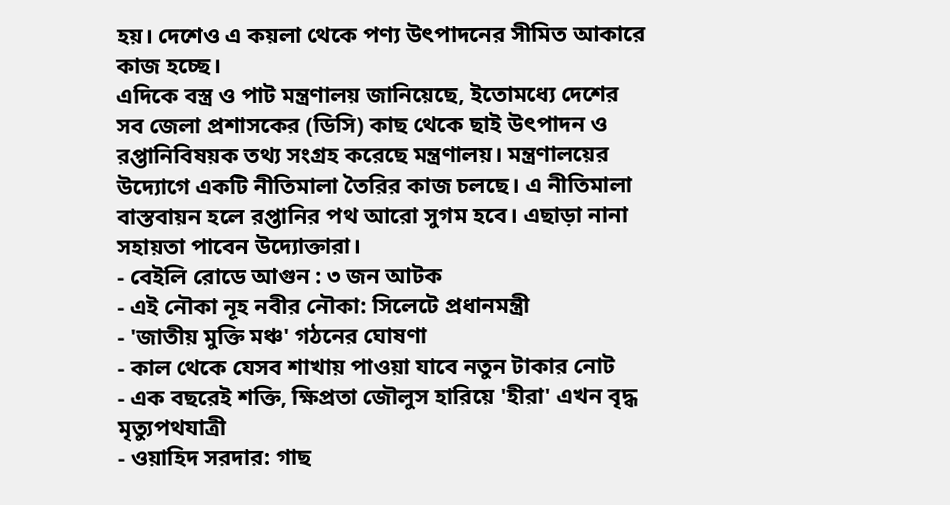হয়। দেশেও এ কয়লা থেকে পণ্য উৎপাদনের সীমিত আকারে কাজ হচ্ছে।
এদিকে বস্ত্র ও পাট মন্ত্রণালয় জানিয়েছে, ইতোমধ্যে দেশের সব জেলা প্রশাসকের (ডিসি) কাছ থেকে ছাই উৎপাদন ও রপ্তানিবিষয়ক তথ্য সংগ্রহ করেছে মন্ত্রণালয়। মন্ত্রণালয়ের উদ্যোগে একটি নীতিমালা তৈরির কাজ চলছে। এ নীতিমালা বাস্তবায়ন হলে রপ্তানির পথ আরো সুগম হবে। এছাড়া নানা সহায়তা পাবেন উদ্যোক্তারা।
- বেইলি রোডে আগুন : ৩ জন আটক
- এই নৌকা নূহ নবীর নৌকা: সিলেটে প্রধানমন্ত্রী
- 'জাতীয় মুক্তি মঞ্চ' গঠনের ঘোষণা
- কাল থেকে যেসব শাখায় পাওয়া যাবে নতুন টাকার নোট
- এক বছরেই শক্তি, ক্ষিপ্রতা জৌলুস হারিয়ে 'হীরা' এখন বৃদ্ধ মৃত্যুপথযাত্রী
- ওয়াহিদ সরদার: গাছ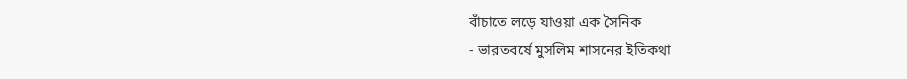বাঁচাতে লড়ে যাওয়া এক সৈনিক
- ভারতবর্ষে মুসলিম শাসনের ইতিকথা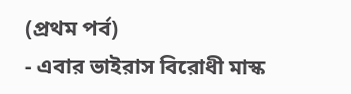(প্রথম পর্ব)
- এবার ভাইরাস বিরোধী মাস্ক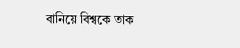বানিয়ে বিশ্বকে তাক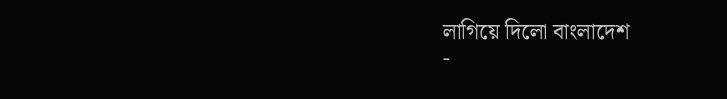লাগিয়ে দিলো বাংলাদেশ
-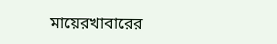মায়েরখাবারের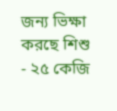জন্য ভিক্ষা করছে শিশু
- ২৫ কেজি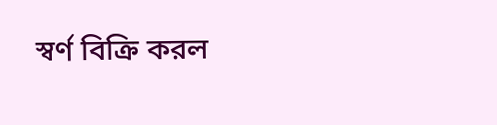স্বর্ণ বিক্রি করল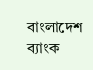বাংলাদেশ ব্যাংক